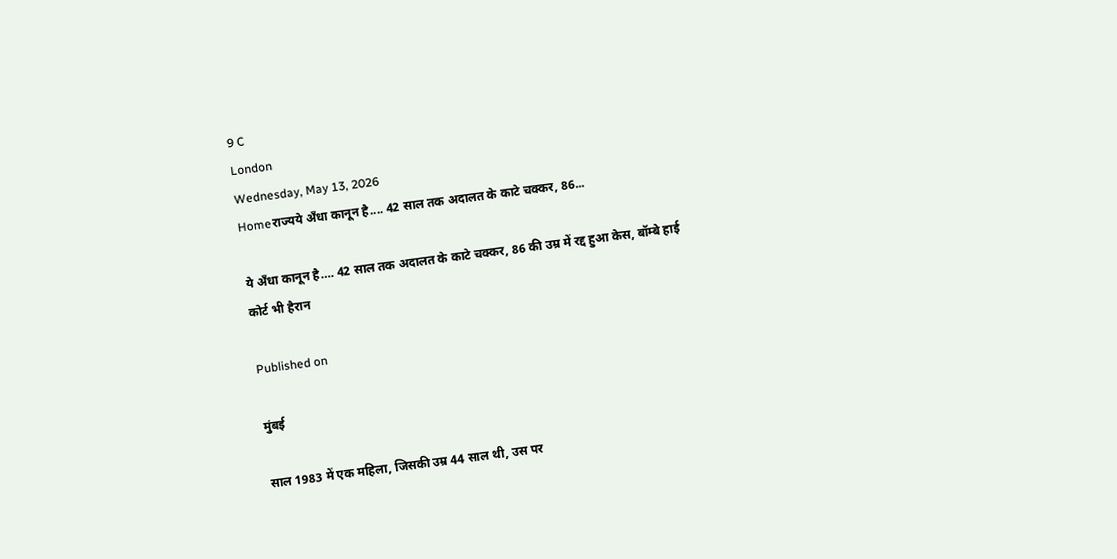9 C
London
Wednesday, May 13, 2026
Homeराज्यये अँधा कानून है.... 42 साल तक अदालत के काटे चक्कर, 86...

ये अँधा कानून है…. 42 साल तक अदालत के काटे चक्कर, 86 की उम्र में रद्द हुआ केस, बॉम्बे हाई कोर्ट भी हैरान

Published on

मुंबई

साल 1983 में एक महिला, जिसकी उम्र 44 साल थी, उस पर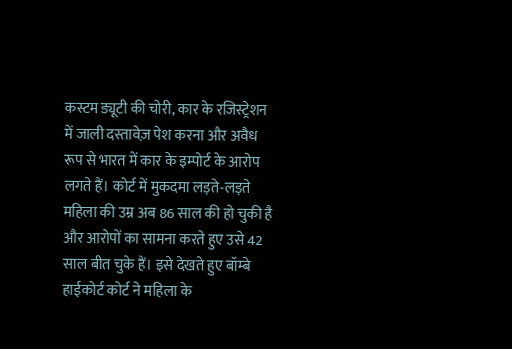कस्टम ड्यूटी की चोरी, कार के रजिस्ट्रेशन में जाली दस्तावेज़ पेश करना और अवैध रूप से भारत में कार के इम्पोर्ट के आरोप लगते हैं। कोर्ट में मुकदमा लड़ते-लड़ते महिला की उम्र अब 86 साल की हो चुकी है और आरोपों का सामना करते हुए उसे 42 साल बीत चुके हैं। इसे देखते हुए बॉम्बे हाईकोर्ट कोर्ट ने महिला के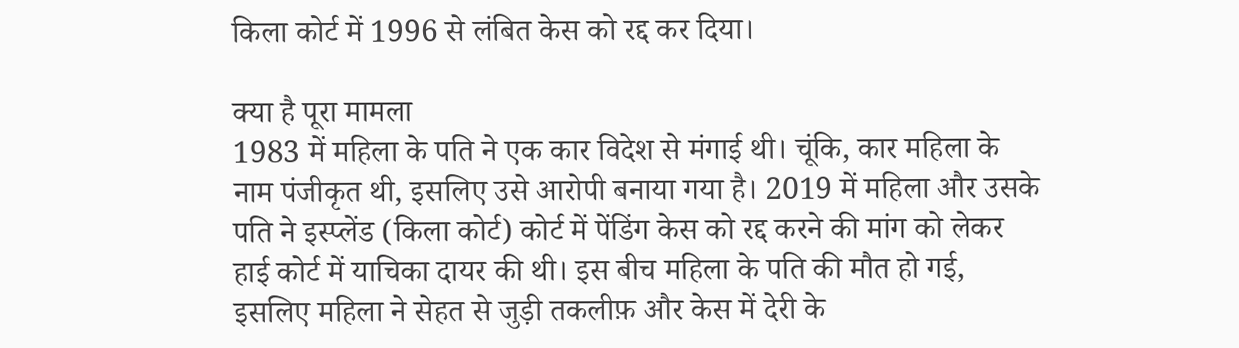किला कोर्ट में 1996 से लंबित केस को रद्द कर दिया।

क्या है पूरा मामला
1983 में महिला के पति ने एक कार विदेश से मंगाई थी। चूंकि, कार महिला के नाम पंजीकृत थी, इसलिए उसे आरोपी बनाया गया है। 2019 में महिला और उसके पति ने इस्प्लेंड (किला कोर्ट) कोर्ट में पेंडिंग केस को रद्द करने की मांग को लेकर हाई कोर्ट में याचिका दायर की थी। इस बीच महिला के पति की मौत हो गई, इसलिए महिला ने सेहत से जुड़ी तकलीफ़ और केस में देरी के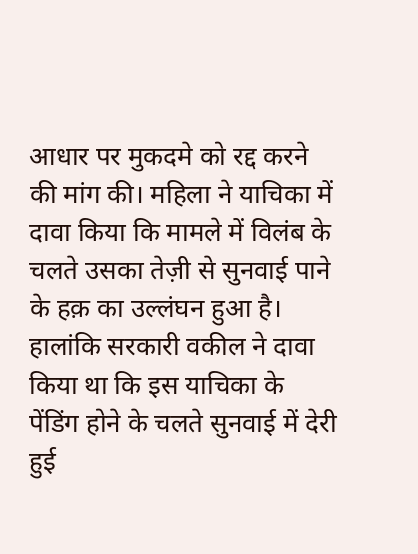आधार पर मुकदमे को रद्द करने की मांग की। महिला ने याचिका में दावा किया कि मामले में विलंब के चलते उसका तेज़ी से सुनवाई पाने के हक़ का उल्लंघन हुआ है। हालांकि सरकारी वकील ने दावा किया था कि इस याचिका के पेंडिंग होने के चलते सुनवाई में देरी हुई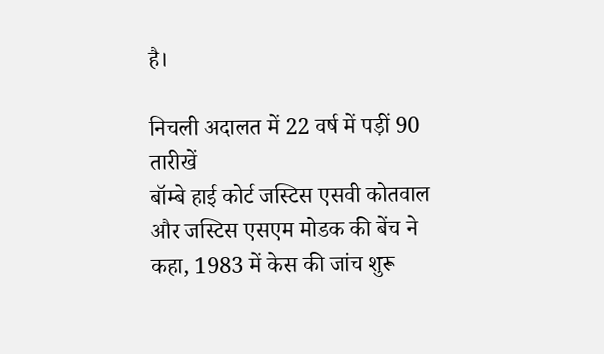है।

निचली अदालत में 22 वर्ष में पड़ीं 90 तारीखें
बॉम्बे हाई कोर्ट जस्टिस एसवी कोतवाल और जस्टिस एसएम मोडक की बेंच ने कहा, 1983 में केस की जांच शुरू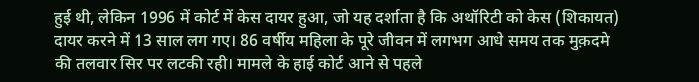हुई थी, लेकिन 1996 में कोर्ट में केस दायर हुआ, जो यह दर्शाता है कि अथॉरिटी को केस (शिकायत) दायर करने में 13 साल लग गए। 86 वर्षीय महिला के पूरे जीवन में लगभग आधे समय तक मुक़दमे की तलवार सिर पर लटकी रही। मामले के हाई कोर्ट आने से पहले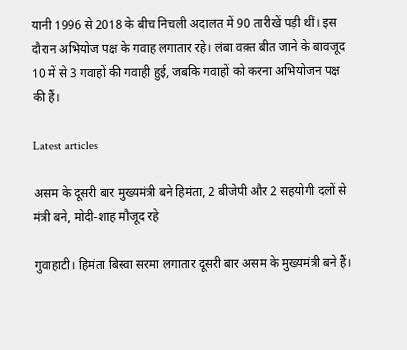यानी 1996 से 2018 के बीच निचली अदालत में 90 तारीखें पड़ी थीं। इस दौरान अभियोज पक्ष के गवाह लगातार रहे। लंबा वक़्त बीत जाने के बावजूद 10 में से 3 गवाहों की गवाही हुई, जबकि गवाहों को करना अभियोजन पक्ष की हैं।

Latest articles

असम के दूसरी बार मुख्यमंत्री बने हिमंता, 2 बीजेपी और 2 सहयोगी दलों से मंत्री बने, मोदी-शाह मौजूद रहे

गुवाहाटी। हिमंता बिस्वा सरमा लगातार दूसरी बार असम के मुख्यमंत्री बने हैं।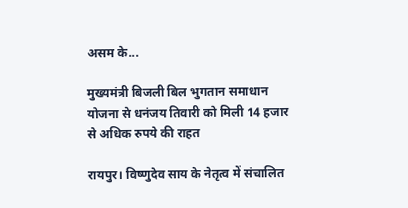असम के...

मुख्यमंत्री बिजली बिल भुगतान समाधान योजना से धनंजय तिवारी को मिली 14 हजार से अधिक रुपये की राहत

रायपुर। विष्णुदेव साय के नेतृत्व में संचालित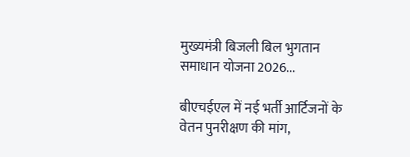मुख्यमंत्री बिजली बिल भुगतान समाधान योजना 2026...

बीएचईएल में नई भर्ती आर्टिजनों के वेतन पुनरीक्षण की मांग,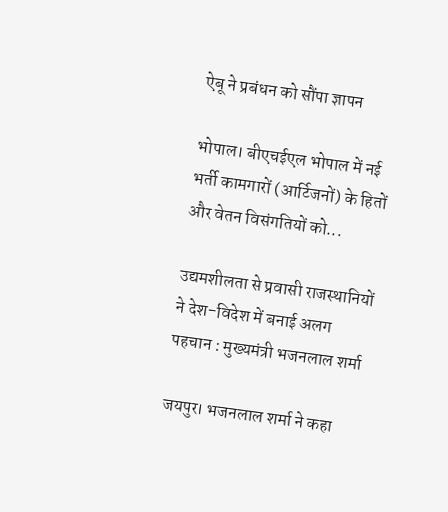ऐबू ने प्रबंधन को सौंपा ज्ञापन

भोपाल। बीएचईएल भोपाल में नई भर्ती कामगारों (आर्टिजनों) के हितों और वेतन विसंगतियों को...

उद्यमशीलता से प्रवासी राजस्थानियों ने देश-विदेश में बनाई अलग पहचान : मुख्यमंत्री भजनलाल शर्मा

जयपुर। भजनलाल शर्मा ने कहा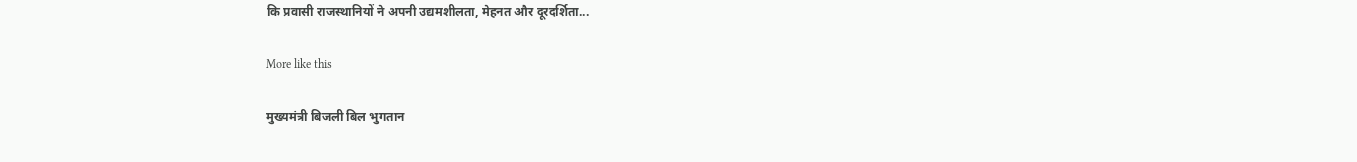कि प्रवासी राजस्थानियों ने अपनी उद्यमशीलता, मेहनत और दूरदर्शिता...

More like this

मुख्यमंत्री बिजली बिल भुगतान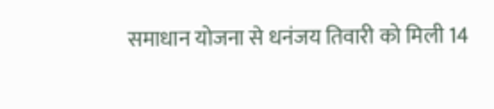समाधान योजना से धनंजय तिवारी को मिली 14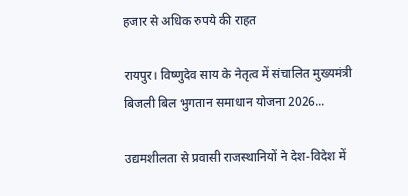हजार से अधिक रुपये की राहत

रायपुर। विष्णुदेव साय के नेतृत्व में संचालित मुख्यमंत्री बिजली बिल भुगतान समाधान योजना 2026...

उद्यमशीलता से प्रवासी राजस्थानियों ने देश-विदेश में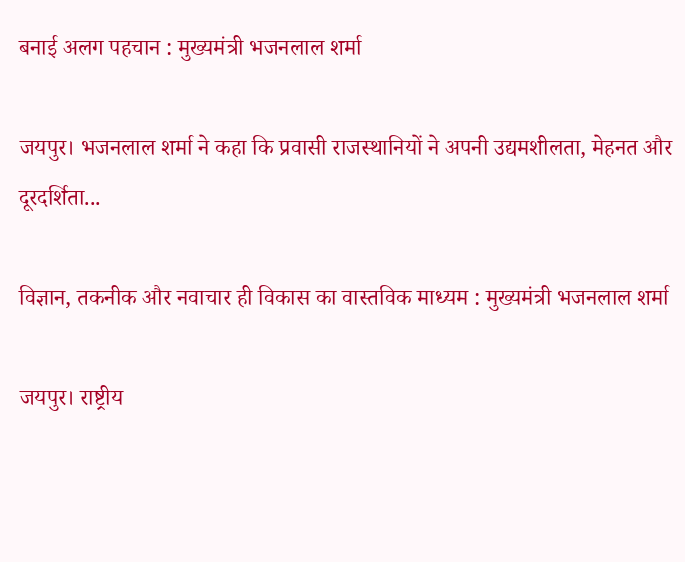बनाई अलग पहचान : मुख्यमंत्री भजनलाल शर्मा

जयपुर। भजनलाल शर्मा ने कहा कि प्रवासी राजस्थानियों ने अपनी उद्यमशीलता, मेहनत और दूरदर्शिता...

विज्ञान, तकनीक और नवाचार ही विकास का वास्तविक माध्यम : मुख्यमंत्री भजनलाल शर्मा

जयपुर। राष्ट्रीय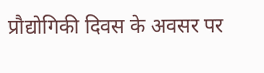प्रौद्योगिकी दिवस के अवसर पर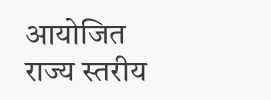आयोजित राज्य स्तरीय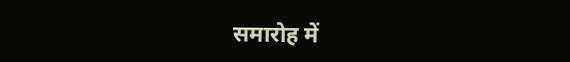समारोह में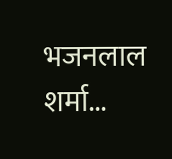भजनलाल शर्मा...